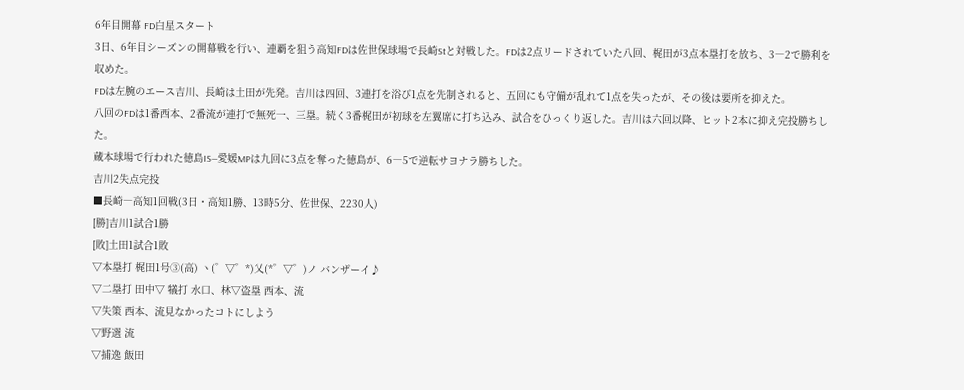6年目開幕 FD白星スタート
3日、6年目シーズンの開幕戦を行い、連覇を狙う高知FDは佐世保球場で長崎Stと対戦した。FDは2点リードされていた八回、梶田が3点本塁打を放ち、3―2で勝利を収めた。
FDは左腕のエース吉川、長崎は土田が先発。吉川は四回、3連打を浴び1点を先制されると、五回にも守備が乱れて1点を失ったが、その後は要所を抑えた。
八回のFDは1番西本、2番流が連打で無死一、三塁。続く3番梶田が初球を左翼席に打ち込み、試合をひっくり返した。吉川は六回以降、ヒット2本に抑え完投勝ちした。
蔵本球場で行われた徳島IS―愛媛MPは九回に3点を奪った徳島が、6―5で逆転サヨナラ勝ちした。
吉川2失点完投
■長崎―高知1回戦(3日・高知1勝、13時5分、佐世保、2230人)
[勝]吉川1試合1勝
[敗]土田1試合1敗
▽本塁打 梶田1号③(高) ヽ(゜▽゜*)乂(*゜▽゜)ノ バンザーイ♪
▽二塁打 田中▽ 犠打 水口、林▽盗塁 西本、流
▽失策 西本、流見なかったコトにしよう
▽野選 流
▽捕逸 飯田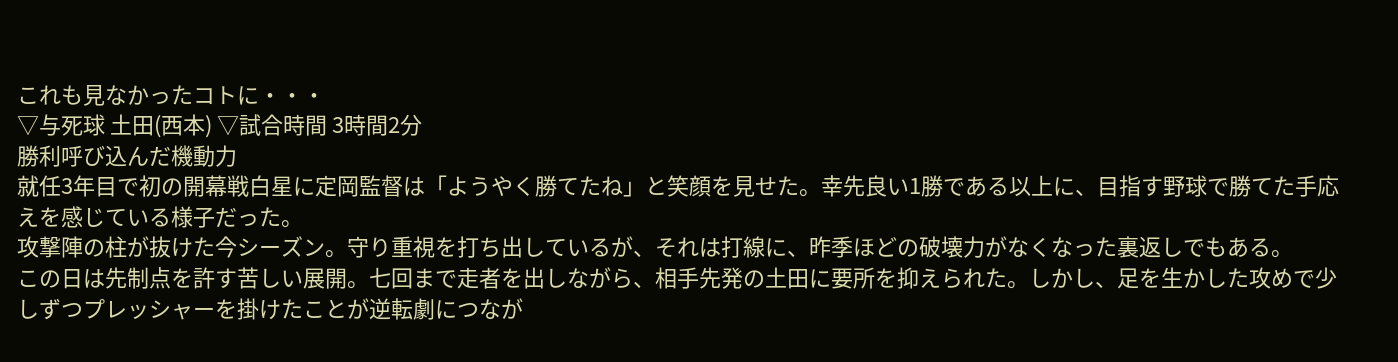これも見なかったコトに・・・
▽与死球 土田(西本) ▽試合時間 3時間2分
勝利呼び込んだ機動力
就任3年目で初の開幕戦白星に定岡監督は「ようやく勝てたね」と笑顔を見せた。幸先良い1勝である以上に、目指す野球で勝てた手応えを感じている様子だった。
攻撃陣の柱が抜けた今シーズン。守り重視を打ち出しているが、それは打線に、昨季ほどの破壊力がなくなった裏返しでもある。
この日は先制点を許す苦しい展開。七回まで走者を出しながら、相手先発の土田に要所を抑えられた。しかし、足を生かした攻めで少しずつプレッシャーを掛けたことが逆転劇につなが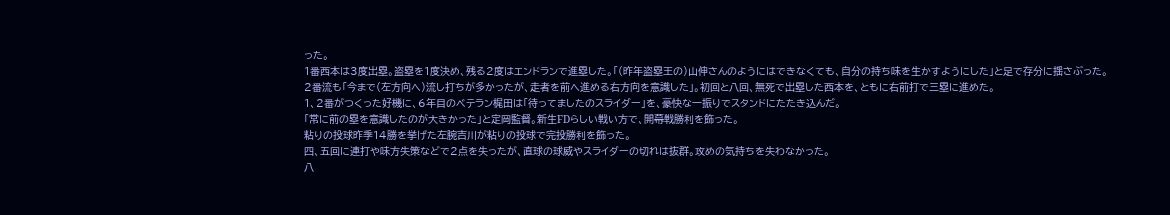った。
1番西本は3度出塁。盗塁を1度決め、残る2度はエンドランで進塁した。「(昨年盗塁王の)山伸さんのようにはできなくても、自分の持ち味を生かすようにした」と足で存分に揺さぶった。
2番流も「今まで(左方向へ)流し打ちが多かったが、走者を前へ進める右方向を意識した」。初回と八回、無死で出塁した西本を、ともに右前打で三塁に進めた。
1、2番がつくった好機に、6年目のベテラン梶田は「待ってましたのスライダー」を、豪快な一振りでスタンドにたたき込んだ。
「常に前の塁を意識したのが大きかった」と定岡監督。新生FDらしい戦い方で、開幕戦勝利を飾った。
粘りの投球昨季14勝を挙げた左腕吉川が粘りの投球で完投勝利を飾った。
四、五回に連打や味方失策などで2点を失ったが、直球の球威やスライダーの切れは抜群。攻めの気持ちを失わなかった。
八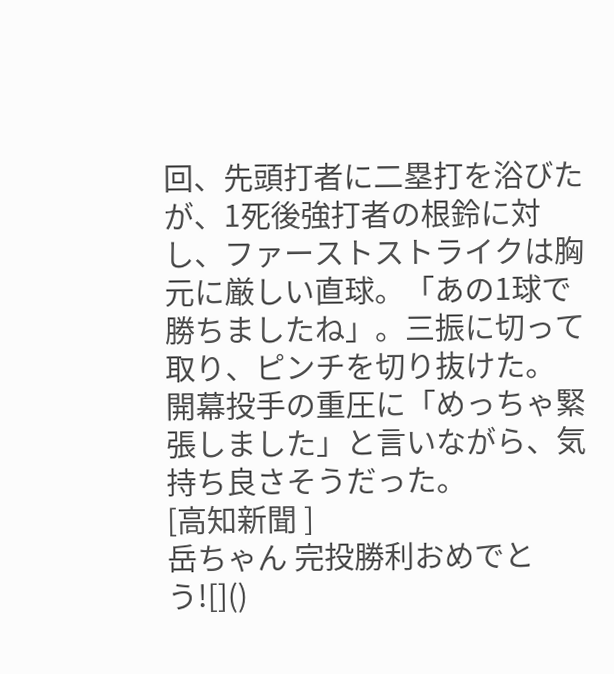回、先頭打者に二塁打を浴びたが、1死後強打者の根鈴に対し、ファーストストライクは胸元に厳しい直球。「あの1球で勝ちましたね」。三振に切って取り、ピンチを切り抜けた。
開幕投手の重圧に「めっちゃ緊張しました」と言いながら、気持ち良さそうだった。
[高知新聞 ]
岳ちゃん 完投勝利おめでとう![]()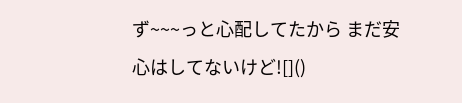ず~~~っと心配してたから まだ安心はしてないけど![]()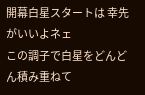開幕白星スタートは 幸先がいいよネェ
この調子で白星をどんどん積み重ねて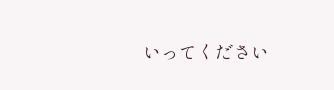いってください